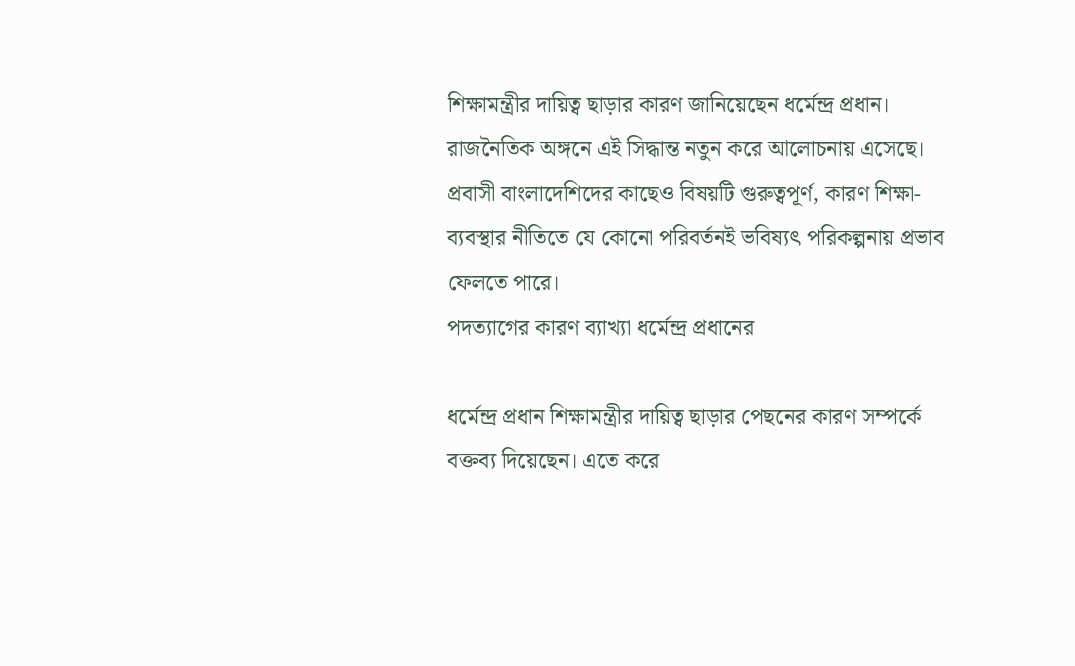শিক্ষামন্ত্রীর দায়িত্ব ছাড়ার কারণ জানিয়েছেন ধর্মেন্দ্র প্রধান। রাজনৈতিক অঙ্গনে এই সিদ্ধান্ত নতুন করে আলোচনায় এসেছে। প্রবাসী বাংলাদেশিদের কাছেও বিষয়টি গুরুত্বপূর্ণ, কারণ শিক্ষা-ব্যবস্থার নীতিতে যে কোনো পরিবর্তনই ভবিষ্যৎ পরিকল্পনায় প্রভাব ফেলতে পারে।
পদত্যাগের কারণ ব্যাখ্যা ধর্মেন্দ্র প্রধানের

ধর্মেন্দ্র প্রধান শিক্ষামন্ত্রীর দায়িত্ব ছাড়ার পেছনের কারণ সম্পর্কে বক্তব্য দিয়েছেন। এতে করে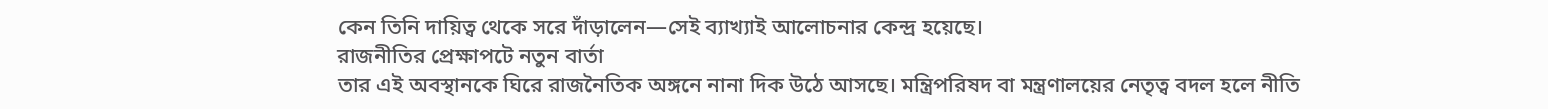কেন তিনি দায়িত্ব থেকে সরে দাঁড়ালেন—সেই ব্যাখ্যাই আলোচনার কেন্দ্র হয়েছে।
রাজনীতির প্রেক্ষাপটে নতুন বার্তা
তার এই অবস্থানকে ঘিরে রাজনৈতিক অঙ্গনে নানা দিক উঠে আসছে। মন্ত্রিপরিষদ বা মন্ত্রণালয়ের নেতৃত্ব বদল হলে নীতি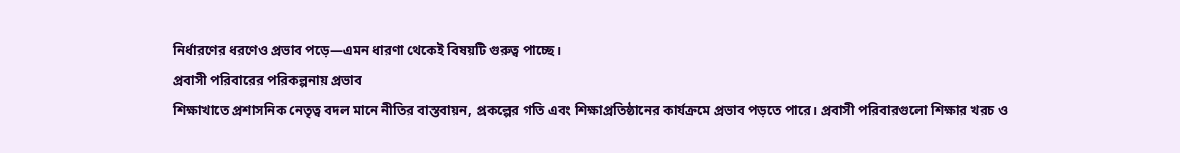নির্ধারণের ধরণেও প্রভাব পড়ে—এমন ধারণা থেকেই বিষয়টি গুরুত্ব পাচ্ছে।
প্রবাসী পরিবারের পরিকল্পনায় প্রভাব
শিক্ষাখাতে প্রশাসনিক নেতৃত্ব বদল মানে নীতির বাস্তবায়ন, প্রকল্পের গতি এবং শিক্ষাপ্রতিষ্ঠানের কার্যক্রমে প্রভাব পড়তে পারে। প্রবাসী পরিবারগুলো শিক্ষার খরচ ও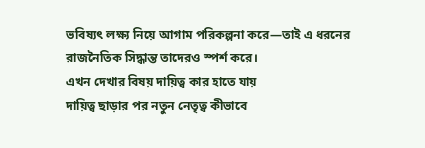ভবিষ্যৎ লক্ষ্য নিয়ে আগাম পরিকল্পনা করে—তাই এ ধরনের রাজনৈতিক সিদ্ধান্ত তাদেরও স্পর্শ করে।
এখন দেখার বিষয় দায়িত্ব কার হাতে যায়
দায়িত্ব ছাড়ার পর নতুন নেতৃত্ব কীভাবে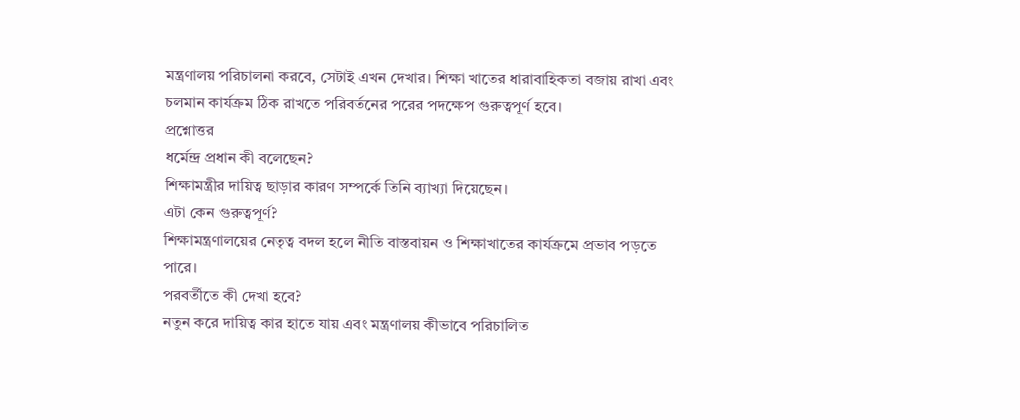মন্ত্রণালয় পরিচালনা করবে, সেটাই এখন দেখার। শিক্ষা খাতের ধারাবাহিকতা বজায় রাখা এবং চলমান কার্যক্রম ঠিক রাখতে পরিবর্তনের পরের পদক্ষেপ গুরুত্বপূর্ণ হবে।
প্রশ্নোত্তর
ধর্মেন্দ্র প্রধান কী বলেছেন?
শিক্ষামন্ত্রীর দায়িত্ব ছাড়ার কারণ সম্পর্কে তিনি ব্যাখ্যা দিয়েছেন।
এটা কেন গুরুত্বপূর্ণ?
শিক্ষামন্ত্রণালয়ের নেতৃত্ব বদল হলে নীতি বাস্তবায়ন ও শিক্ষাখাতের কার্যক্রমে প্রভাব পড়তে পারে।
পরবর্তীতে কী দেখা হবে?
নতুন করে দায়িত্ব কার হাতে যায় এবং মন্ত্রণালয় কীভাবে পরিচালিত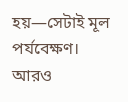হয়—সেটাই মূল পর্যবেক্ষণ।
আরও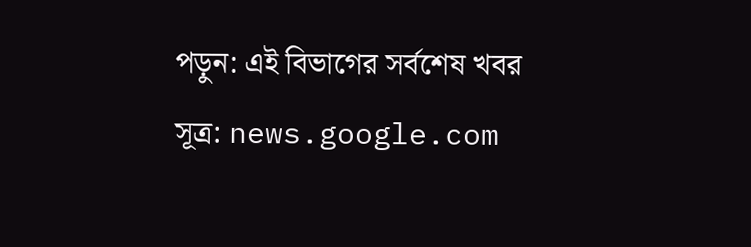পড়ুন: এই বিভাগের সর্বশেষ খবর
সূত্র: news.google.com